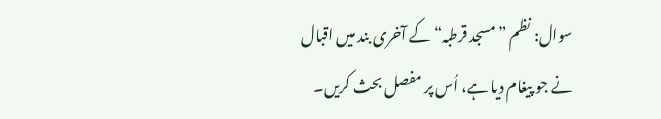سوال: نظم ”مسجد قرطبہ“ کے آخری بند میں اقبال نے جو پیغام دیا ہے، اُس پر مفصل بحث کریں۔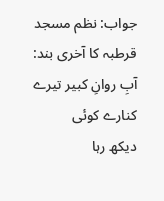جواب: نظم مسجد قرطبہ کا آخری بند:
آبِ روانِ کبیر تیرے کنارے کوئی
دیکھ رہا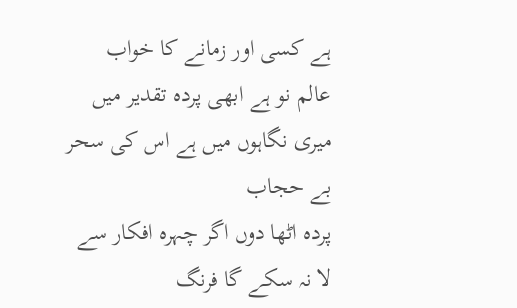ہے کسی اور زمانے کا خواب
عالم نو ہے ابھی پردہ تقدیر میں
میری نگاہوں میں ہے اس کی سحر بے حجاب
پردہ اٹھا دوں اگر چہرہ افکار سے
لا نہ سکے گا فرنگ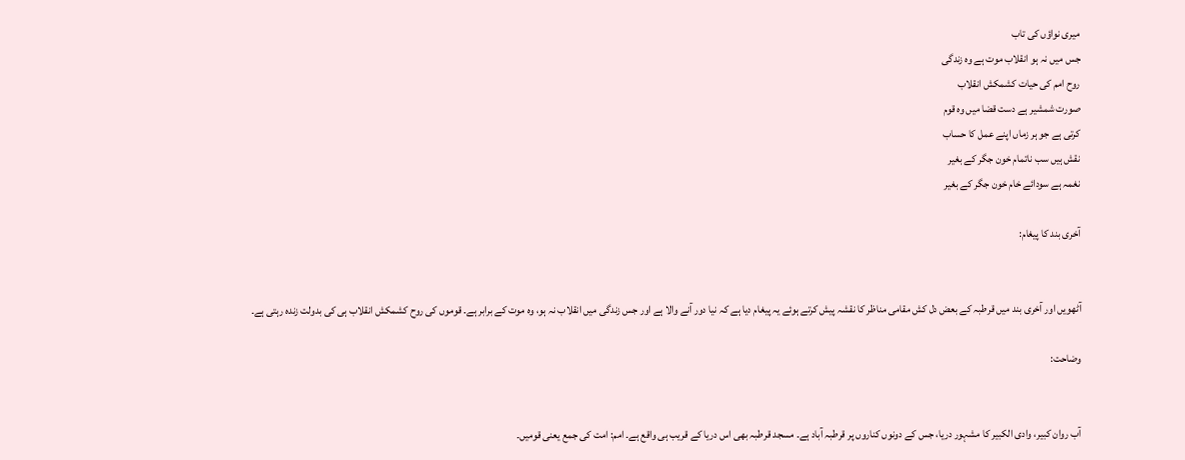میری نواؤں کی تاب
جس میں نہ ہو انقلاب موت ہے وہ زندگی
روح امم کی حیات کشمکش انقلاب
صورت شمشیر ہے دست قضا میں وہ قوم
کرتی ہے جو ہر زماں اپنے عمل کا حساب
نقش ہیں سب ناتمام خون جگر کے بغیر
نغمہ ہے سودائے خام خون جگر کے بغیر

آخری بند کا پیغام:


آٹھویں اور آخری بند میں قرطبہ کے بعض دل کش مقامی مناظر کا نقشہ پیش کرتے ہوئے یہ پیغام دیا ہے کہ نیا دور آنے والا ہے اور جس زندگی میں انقلاب نہ ہو، وہ موت کے برابر ہے۔ قوموں کی روح کشمکش انقلاب ہی کی بدولت زندہ رہتی ہے۔

وضاحت:


آب روان کبیر، وادی الکبیر کا مشہور دریا، جس کے دونوں کناروں پر قرطبہ آباد ہے۔ مسجد قرطبہ بھی اس دریا کے قریب ہی واقع ہے۔ امم: امت کی جمع یعنی قومیں۔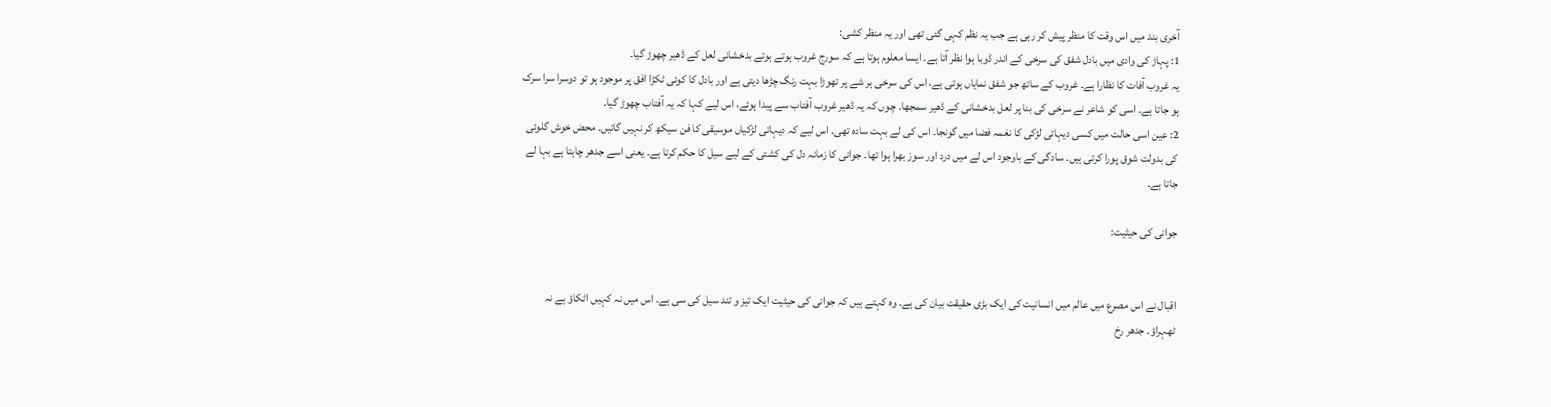آخری بند میں اس وقت کا منظر پیش کر رہی ہے جب یہ نظم کہی گئی تھی اور یہ منظر کشی:
1: پہاڑ کی وادی میں بادل شفق کی سرخی کے اندر ڈوبا ہوا نظر آتا ہے۔ ایسا معلوم ہوتا ہے کہ سورج غروب ہوتے ہوتے بدخشانی لعل کے ڈھیر چھوڑ گیا۔
یہ غروب آفات کا نظارا ہے۔ غروب کے ساتھ جو شفق نمایاں ہوتی ہے، اس کی سرخی ہر شے پر تھوڑا بہت رنگ چڑھا دیتی ہے اور بادل کا کوئی ٹکڑا افق پر موجود ہو تو دوسرا سرا سرک ہو جاتا ہے۔ اسی کو شاعر نے سرخی کی بنا پر لعل بدخشانی کے ڈھیر سمجھا۔ چوں کہ یہ ڈھیر غروب آفتاب سے پیدا ہوئے، اس لیے کہا کہ یہ آفتاب چھوڑ گیا۔
2: عین اسی حالت میں کسی دیہاتی لڑکی کا نغمہ فضا میں گونجا۔ اس کی لے بہت سادہ تھی۔ اس لیے کہ دیہاتی لڑکیاں موسیقی کا فن سیکھ کر نہیں گاتیں۔ محض خوش گلوئی کی بدولت شوق پورا کرتی ہیں۔ سادگی کے باوجود اس لے میں درد اور سوز بھرا ہوا تھا۔ جوانی کا زمانہ دل کی کشتی کے لیے سیل کا حکم کرتا ہے۔ یعنی اسے جدھر چاہتا ہے بہا لے جاتا ہے۔

جوانی کی حیثیت:


اقبال نے اس مصرع میں عالم میں انسانیت کی ایک بڑی حقیقت بیان کی ہے۔ وہ کہتے ہیں کہ جوانی کی حیثیت ایک تیز و تند سیل کی سی ہے۔ اس میں نہ کہیں اٹکاؤ ہے نہ ٹھہراؤ۔ جدھر رخ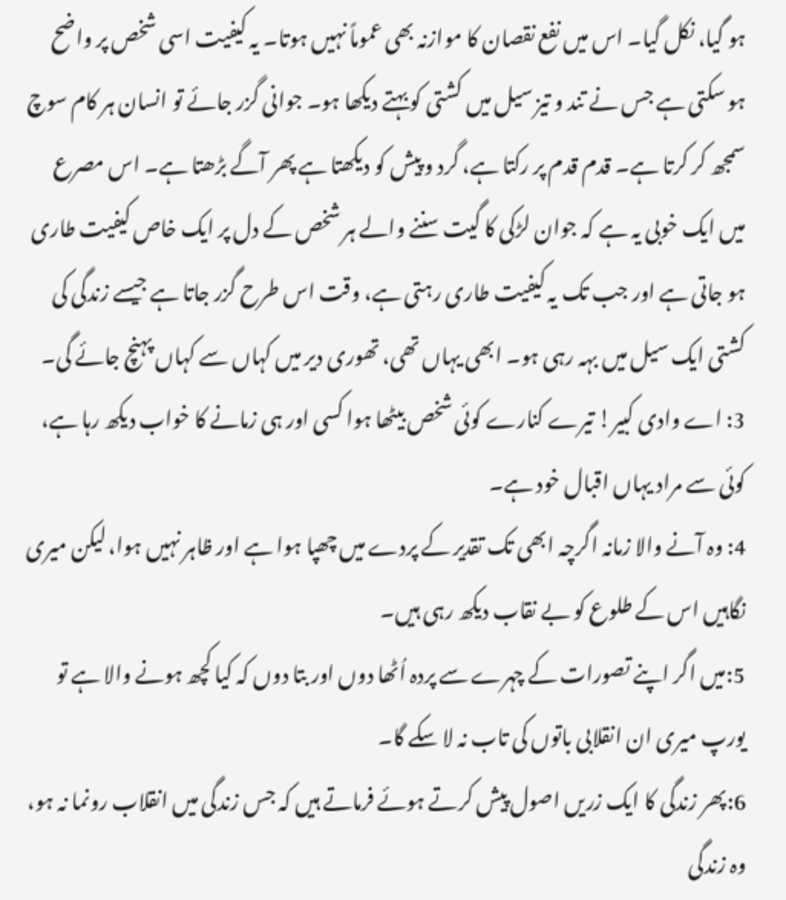ہو گیا، نکل گیا۔ اس میں نفع نقصان کا موازنہ بھی عموماً نہیں ہوتا۔ یہ کیفیت اسی شخص پر واضح ہو سکتی ہے جس نے تند و تیز سیل میں کشتی کو بہتے دیکھا ہو۔ جوانی گزر جائے تو انسان ہر کام سوچ سمجھ کر کرتا ہے۔ قدم قدم پر رکتا ہے، گرد و پیش کو دیکھتا ہے پھر آگے بڑھتا ہے۔ اس مصرع میں ایک خوبی یہ ہے کہ جوان لڑکی کا گیت سننے والے ہر شخص کے دل پر ایک خاص کیفیت طاری ہو جاتی ہے اور جب تک یہ کیفیت طاری رہتی ہے، وقت اس طرح گزر جاتا ہے جیسے زندگی کی کشتی ایک سیل میں بہہ رہی ہو۔ ابھی یہاں تھی، تھوری دیر میں کہاں سے کہاں پہنچ جائے گی۔
3: اے وادی کبیر! تیرے کنارے کوئی شخص بیٹھا ہوا کسی اور ہی زمانے کا خواب دیکھ رہا ہے، کوئی سے مراد یہاں اقبال خود ہے۔
4: وہ آنے والا زمانہ اگرچہ ابھی تک تقدیر کے پردے میں چھپا ہوا ہے اور ظاہر نہیں ہوا، لیکن میری نگاہیں اس کے طلوع کو بے نقاب دیکھ رہی ہیں۔
5:میں اگر اپنے تصورات کے چہرے سے پردہ اُٹھا دوں اور بتا دوں کہ کیا کچھ ہونے والا ہے تو یورپ میری ان انقلابی باتوں کی تاب نہ لا سکے گا۔
6:پھر زندگی کا ایک زریں اصول پیش کرتے ہوئے فرماتے ہیں کہ جس زندگی میں انقلاب رونما نہ ہو، وہ زندگی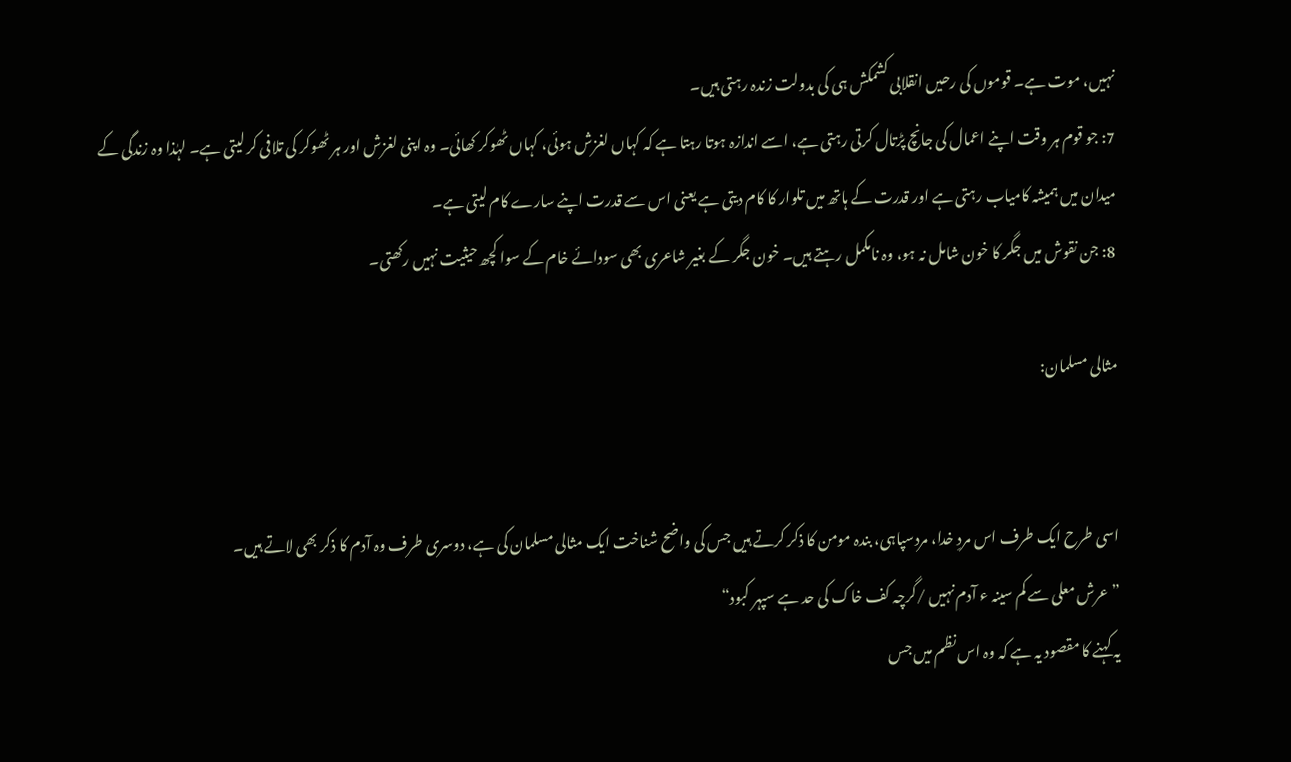نہیں، موت ہے۔ قوموں کی رحیں انقلابی کشمکش ہی کی بدولت زندہ رہتی ہیں۔
7: جو قوم ہر وقت اپنے اعمال کی جانچ پڑتال کرتی رہتی ہے، اسے اندازہ ہوتا رہتا ہے کہ کہاں لغزش ہوئی، کہاں ٹھوکر کھائی۔ وہ اپنی لغزش اور ہر ٹھوکر کی تلافی کر لیتی ہے۔ لہٰذا وہ زندگی کے میدان میں ہمیشہ کامیاب رہتی ہے اور قدرت کے ہاتھ میں تلوار کا کام دیتی ہے یعنی اس سے قدرت اپنے سارے کام لیتی ہے۔
8: جن نقوش میں جگر کا خون شامل نہ ہو، وہ نامکمل رہتے ہیں۔ خون جگر کے بغیر شاعری بھی سودائے خام کے سوا کچھ حیثیت نہیں رکھتی۔

مثالی مسلمان:


اسی طرح ایک طرف اس مردِ خدا، مردسپاہی، بندہ مومن کا ذکر کرتے ہیں جس کی واضح شناخت ایک مثالی مسلمان کی ہے، دوسری طرف وہ آدم کا ذکر بھی لاتے ہیں۔
”عرش معلی سے کم سینہ ء آدم نہیں /گرچہ کف خاک کی حد ہے سپہر کبود“
یہ کہنے کا مقصود یہ ہے کہ وہ اس نظم میں جس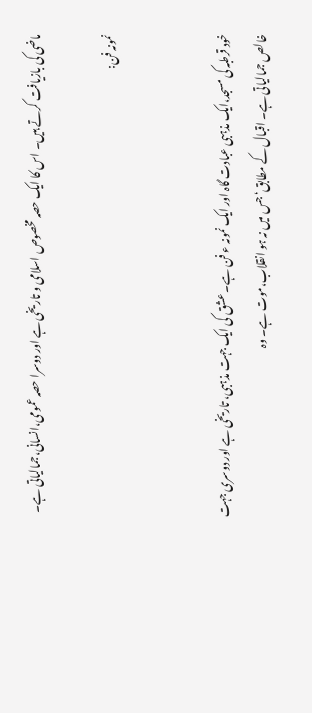ماضی کی بازیافت کرتے ہیں۔ اس کا ایک حصہ مخصوص اسلامی و تاریخی ہے اور دوسرا حصہ عمومی،انسانی،جمالیاتی ہے۔

نمونہ فن:


خود قرطبہ کی مسجد،ایک مذہبی عبادت گاہ اور ایک نمونہ ء فن ہے۔ عشق کی ایک جہت مذہبی، تاریخی ہے اور دوسری جہت خالص جمالیاتی ہے۔ اقبال کے مطابق‘جس میں نہ ہو انقلاب،موت ہے۔ وہ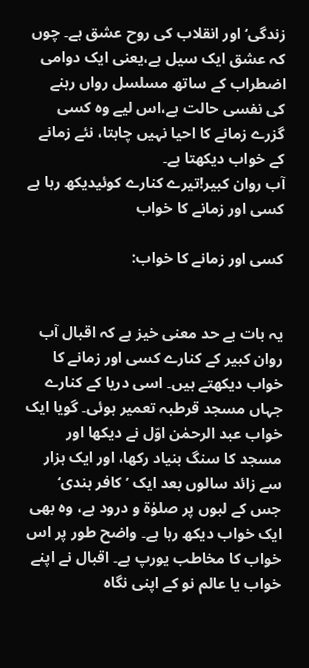زندگی‘ اور انقلاب کی روح عشق ہے۔ چوں کہ عشق ایک سیل ہے،یعنی ایک دوامی اضطراب کے ساتھ مسلسل رواں رہنے کی نفسی حالت ہے،اس لیے وہ کسی گزرے زمانے کا احیا نہیں چاہتا، نئے زمانے کے خواب دیکھتا ہے۔
آب روان کبیر!تیرے کنارے کوئیدیکھ رہا ہے کسی اور زمانے کا خواب

کسی اور زمانے کا خواب:


یہ بات بے حد معنی خیز ہے کہ اقبال آب روان کبیر کے کنارے کسی اور زمانے کا خواب دیکھتے ہیں۔ اسی دریا کے کنارے جہاں مسجد قرطبہ تعمیر ہوئی۔ گویا ایک خواب عبد الرحمٰن اوّل نے دیکھا اور مسجد کا سنگ بنیاد رکھا، اور ایک ہزار سے زائد سالوں بعد ایک ’کافر ہندی‘ جس کے لبوں پر صلوٰۃ و درود ہے، وہ بھی ایک خواب دیکھ رہا ہے۔ واضح طور پر اس خواب کا مخاطب یورپ ہے۔ اقبال نے اپنے خواب یا عالم نو کے اپنی نگاہ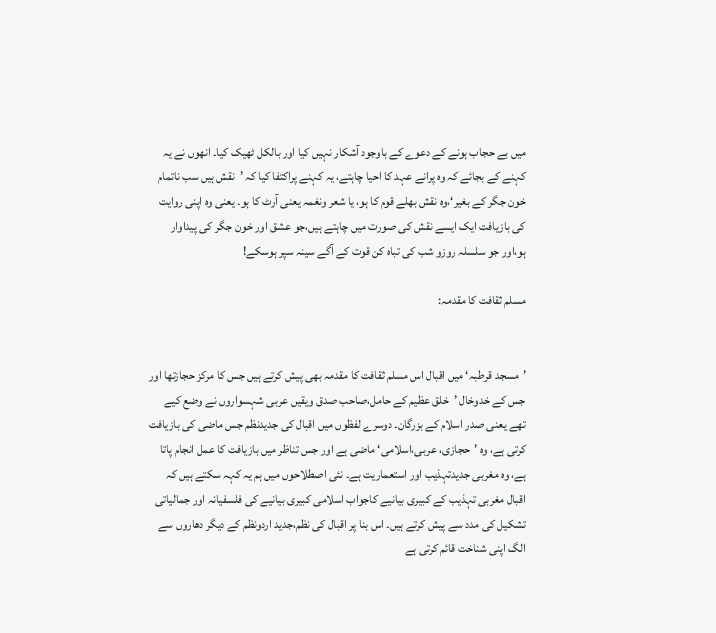میں بے حجاب ہونے کے دعوے کے باوجود آشکار نہیں کیا اور بالکل ٹھیک کیا۔ انھوں نے یہ کہنے کے بجائے کہ وہ پرانے عہد کا احیا چاہتے، یہ کہنے پراکتفا کیا کہ ’نقش ہیں سب ناتمام خون جگر کے بغیر‘،وہ نقش بھلے قوم کا ہو، یا شعر ونغمہ یعنی آرٹ کا ہو۔ یعنی وہ اپنی روایت کی بازیافت ایک ایسے نقش کی صورت میں چاہتے ہیں،جو عشق اور خون جگر کی پیداوار ہو،اور جو سلسلہ روزو شب کی تباہ کن قوت کے آگے سینہ سپر ہوسکے!

مسلم ثقافت کا مقدمہ:


’مسجد قرطبہ‘ میں اقبال اس مسلم ثقافت کا مقدمہ بھی پیش کرتے ہیں جس کا مرکز حجازتھا اور جس کے خدوخال ’خلق عظیم کے حامل،صاحب صدق ویقیں عربی شہسواروں نے وضع کیے تھے یعنی صدر اسلام کے بزرگان۔ دوسرے لفظوں میں اقبال کی جدیدنظم جس ماضی کی بازیافت کرتی ہے، وہ ’حجازی، عربی،اسلامی‘ ماضی ہے اور جس تناظر میں بازیافت کا عمل انجام پاتا ہے، وہ مغربی جدیدتہذیب اور استعماریت ہے۔ نئی اصطلاحوں میں ہم یہ کہہ سکتے ہیں کہ اقبال مغربی تہذیب کے کبیری بیانیے کاجواب اسلامی کبیری بیانیے کی فلسفیانہ اور جمالیاتی تشکیل کی مدد سے پیش کرتے ہیں۔ اس بنا پر اقبال کی نظم،جدید اردونظم کے دیگر دھاروں سے الگ اپنی شناخت قائم کرتی ہے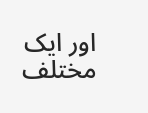اور ایک مختلف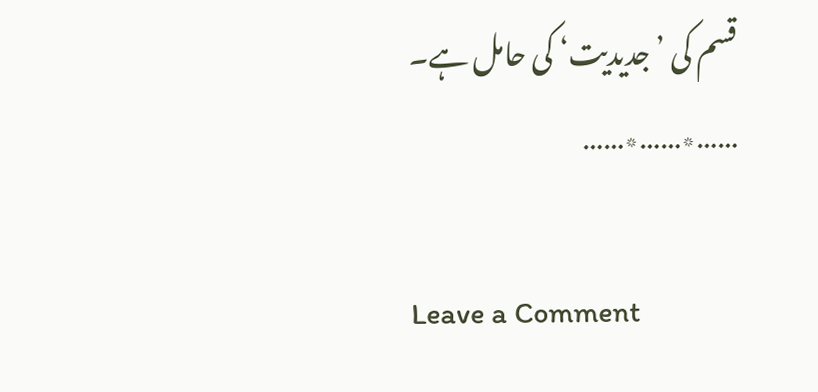قسم کی ’جدیدیت‘ کی حامل ہے۔
……٭……٭……

Leave a Comment